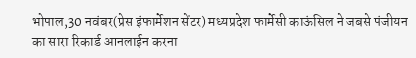भोपाल,30 नवंबर(प्रेस इंफार्मेशन सेंटर) मध्यप्रदेश फार्मेसी काऊंसिल ने जबसे पंजीयन का सारा रिकार्ड आनलाईन करना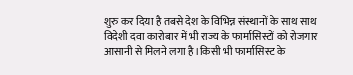शुरु कर दिया है तबसे देश के विभिन्न संस्थानों के साथ साथ विदेशी दवा कारोबार में भी राज्य के फार्मासिस्टों को रोजगार आसानी से मिलने लगा है।किसी भी फार्मासिस्ट के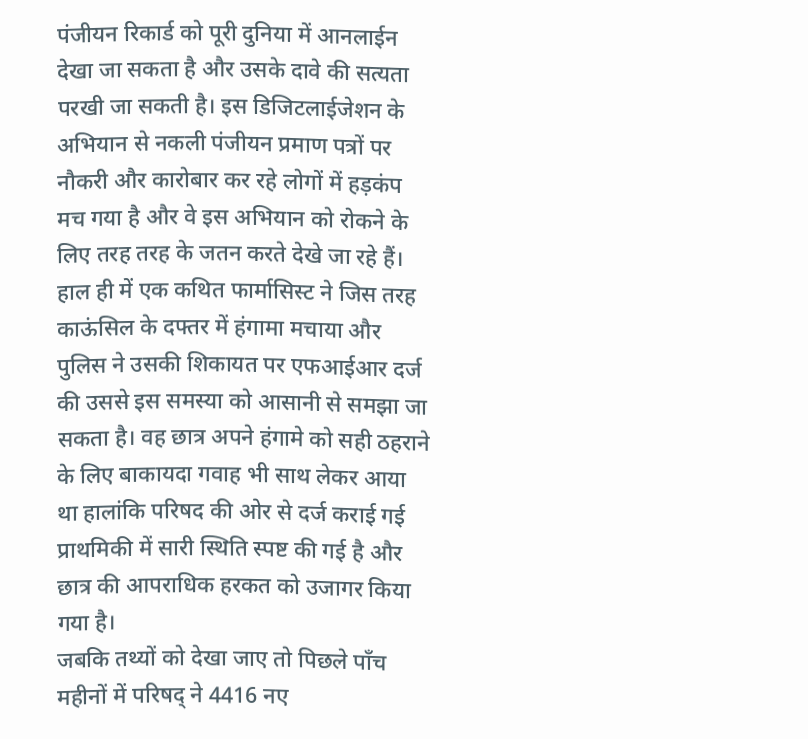पंजीयन रिकार्ड को पूरी दुनिया में आनलाईन देखा जा सकता है और उसके दावे की सत्यता परखी जा सकती है। इस डिजिटलाईजेशन के अभियान से नकली पंजीयन प्रमाण पत्रों पर नौकरी और कारोबार कर रहे लोगों में हड़कंप मच गया है और वे इस अभियान को रोकने के लिए तरह तरह के जतन करते देखे जा रहे हैं।
हाल ही में एक कथित फार्मासिस्ट ने जिस तरह काऊंसिल के दफ्तर में हंगामा मचाया और पुलिस ने उसकी शिकायत पर एफआईआर दर्ज की उससे इस समस्या को आसानी से समझा जा सकता है। वह छात्र अपने हंगामे को सही ठहराने के लिए बाकायदा गवाह भी साथ लेकर आया था हालांकि परिषद की ओर से दर्ज कराई गई प्राथमिकी में सारी स्थिति स्पष्ट की गई है और छात्र की आपराधिक हरकत को उजागर किया गया है।
जबकि तथ्यों को देखा जाए तो पिछले पाँच महीनों में परिषद् ने 4416 नए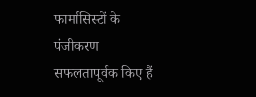फार्मासिस्टों के पंजीकरण सफलतापूर्वक किए हैं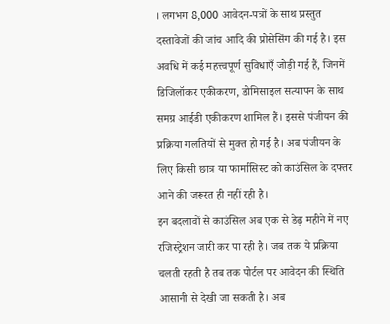। लगभग 8,000 आवेदन-पत्रों के साथ प्रस्तुत दस्तावेजों की जांच आदि की प्रोसेसिंग की गई है। इस अवधि में कई महत्त्वपूर्ण सुविधाएँ जोड़ी गई हैं, जिनमें डिजिलॉकर एकीकरण, डोमिसाइल सत्यापन के साथ समग्र आईडी एकीकरण शामिल हैं। इससे पंजीयन की प्रक्रिया गलतियों से मुक्त हो गई है। अब पंजीयन के लिए किसी छात्र या फार्मासिस्ट को काउंसिल के दफ्तर आने की जरूरत ही नहीं रही है।
इन बदलावों से काउंसिल अब एक से डेढ़ महीने में नए रजिस्ट्रेशन जारी कर पा रही है। जब तक ये प्रक्रिया चलती रहती है तब तक पोर्टल पर आवेदन की स्थिति आसानी से देखी जा सकती है। अब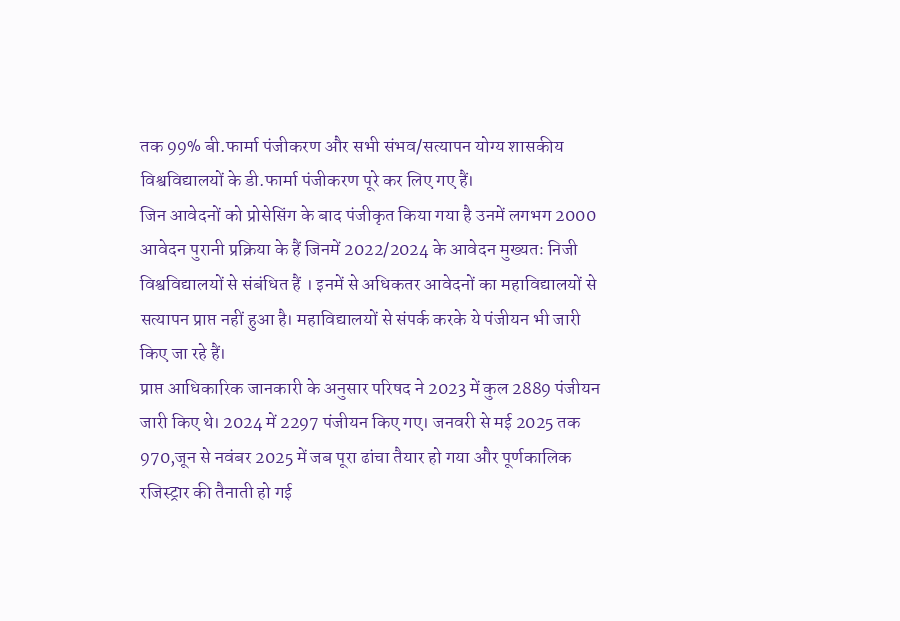तक 99% बी.फार्मा पंजीकरण और सभी संभव/सत्यापन योग्य शासकीय विश्वविद्यालयों के डी.फार्मा पंजीकरण पूरे कर लिए गए हैं।
जिन आवेदनों को प्रोसेसिंग के बाद पंजीकृत किया गया है उनमें लगभग 2000 आवेदन पुरानी प्रक्रिया के हैं जिनमें 2022/2024 के आवेदन मुख्यतः निजी विश्वविद्यालयों से संबंधित हैं । इनमें से अधिकतर आवेदनों का महाविद्यालयों से सत्यापन प्राप्त नहीं हुआ है। महाविद्यालयों से संपर्क करके ये पंजीयन भी जारी किए जा रहे हैं।
प्राप्त आधिकारिक जानकारी के अनुसार परिषद ने 2023 में कुल 2889 पंजीयन जारी किए थे। 2024 में 2297 पंजीयन किए गए। जनवरी से मई 2025 तक 970,जून से नवंबर 2025 में जब पूरा ढांचा तैयार हो गया और पूर्णकालिक रजिस्ट्रार की तैनाती हो गई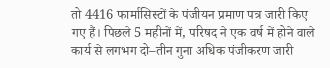तो 4416 फार्मासिस्टों के पंजीयन प्रमाण पत्र जारी किए गए हैं। पिछले 5 महीनों में, परिषद ने एक वर्ष में होने वाले कार्य से लगभग दो–तीन गुना अधिक पंजीकरण जारी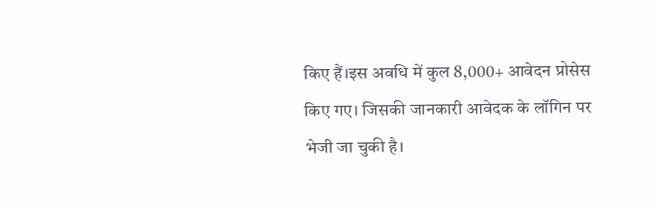किए हैं।इस अवधि में कुल 8,000+ आवेदन प्रोसेस किए गए। जिसकी जानकारी आवेदक के लॉगिन पर भेजी जा चुकी है।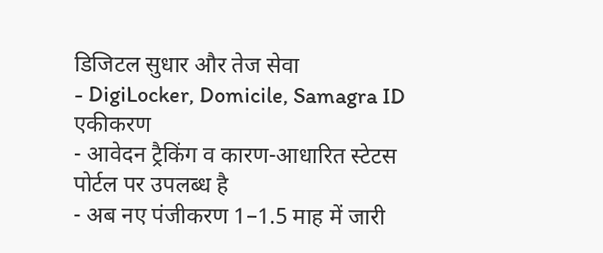डिजिटल सुधार और तेज सेवा
- DigiLocker, Domicile, Samagra ID एकीकरण
- आवेदन ट्रैकिंग व कारण-आधारित स्टेटस पोर्टल पर उपलब्ध है
- अब नए पंजीकरण 1–1.5 माह में जारी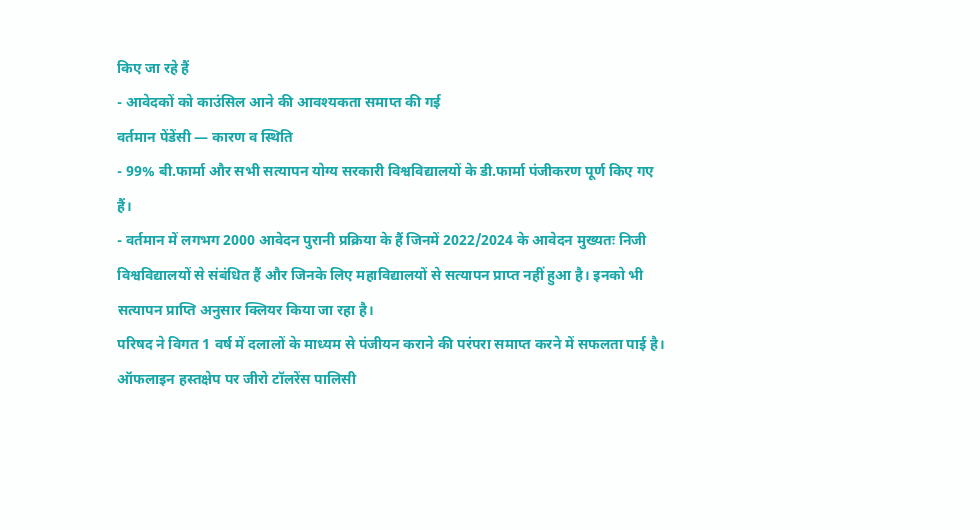किए जा रहे हैं
- आवेदकों को काउंसिल आने की आवश्यकता समाप्त की गई
वर्तमान पेंडेंसी — कारण व स्थिति
- 99% बी.फार्मा और सभी सत्यापन योग्य सरकारी विश्वविद्यालयों के डी.फार्मा पंजीकरण पूर्ण किए गए हैं।
- वर्तमान में लगभग 2000 आवेदन पुरानी प्रक्रिया के हैं जिनमें 2022/2024 के आवेदन मुख्यतः निजी विश्वविद्यालयों से संबंधित हैं और जिनके लिए महाविद्यालयों से सत्यापन प्राप्त नहीं हुआ है। इनको भी सत्यापन प्राप्ति अनुसार क्लियर किया जा रहा है।
परिषद ने विगत 1 वर्ष में दलालों के माध्यम से पंजीयन कराने की परंपरा समाप्त करने में सफलता पाई है। ऑफलाइन हस्तक्षेप पर जीरो टॉलरेंस पालिसी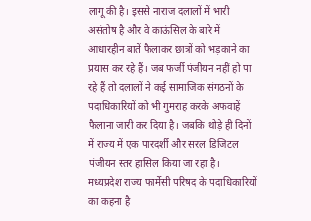लागू की है। इससे नाराज दलालों में भारी असंतोष है और वे काऊंसिल के बारे में आधारहीन बातें फैलाकर छात्रों को भड़काने का प्रयास कर रहे हैं। जब फर्जी पंजीयन नहीं हो पा रहे हैं तो दलालों ने कई सामाजिक संगठनों के पदाधिकारियों को भी गुमराह करके अफवाहें फैलाना जारी कर दिया है। जबकि थोड़े ही दिनों में राज्य में एक पारदर्शी और सरल डिजिटल पंजीयन स्तर हासिल किया जा रहा है।
मध्यप्रदेश राज्य फार्मेसी परिषद के पदाधिकारियों का कहना है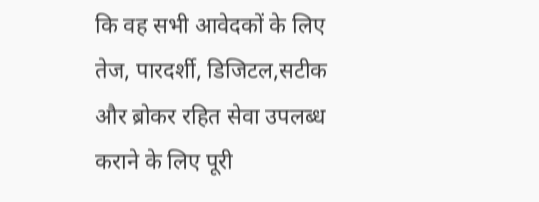कि वह सभी आवेदकों के लिए तेज, पारदर्शी, डिजिटल,सटीक और ब्रोकर रहित सेवा उपलब्ध कराने के लिए पूरी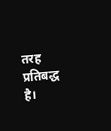तरह प्रतिबद्ध है।